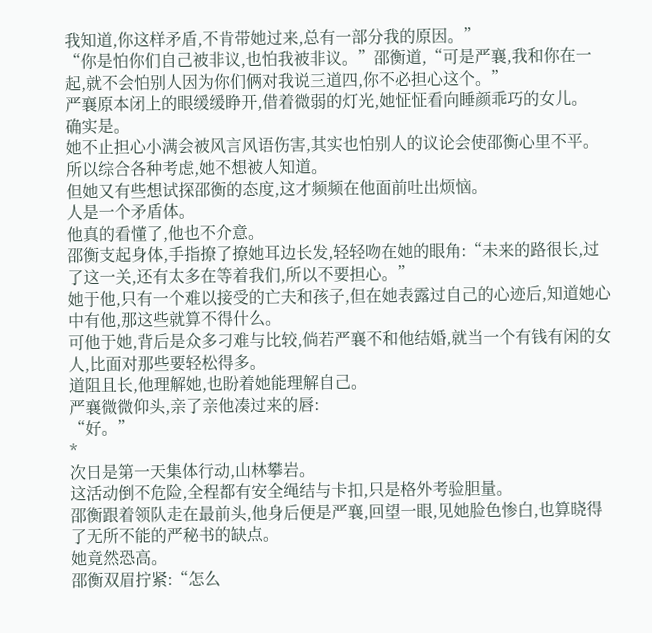我知道,你这样矛盾,不肯带她过来,总有一部分我的原因。”
“你是怕你们自己被非议,也怕我被非议。”邵衡道,“可是严襄,我和你在一起,就不会怕别人因为你们俩对我说三道四,你不必担心这个。”
严襄原本闭上的眼缓缓睁开,借着微弱的灯光,她怔怔看向睡颜乖巧的女儿。
确实是。
她不止担心小满会被风言风语伤害,其实也怕别人的议论会使邵衡心里不平。
所以综合各种考虑,她不想被人知道。
但她又有些想试探邵衡的态度,这才频频在他面前吐出烦恼。
人是一个矛盾体。
他真的看懂了,他也不介意。
邵衡支起身体,手指撩了撩她耳边长发,轻轻吻在她的眼角:“未来的路很长,过了这一关,还有太多在等着我们,所以不要担心。”
她于他,只有一个难以接受的亡夫和孩子,但在她表露过自己的心迹后,知道她心中有他,那这些就算不得什么。
可他于她,背后是众多刁难与比较,倘若严襄不和他结婚,就当一个有钱有闲的女人,比面对那些要轻松得多。
道阻且长,他理解她,也盼着她能理解自己。
严襄微微仰头,亲了亲他凑过来的唇:
“好。”
*
次日是第一天集体行动,山林攀岩。
这活动倒不危险,全程都有安全绳结与卡扣,只是格外考验胆量。
邵衡跟着领队走在最前头,他身后便是严襄,回望一眼,见她脸色惨白,也算晓得了无所不能的严秘书的缺点。
她竟然恐高。
邵衡双眉拧紧:“怎么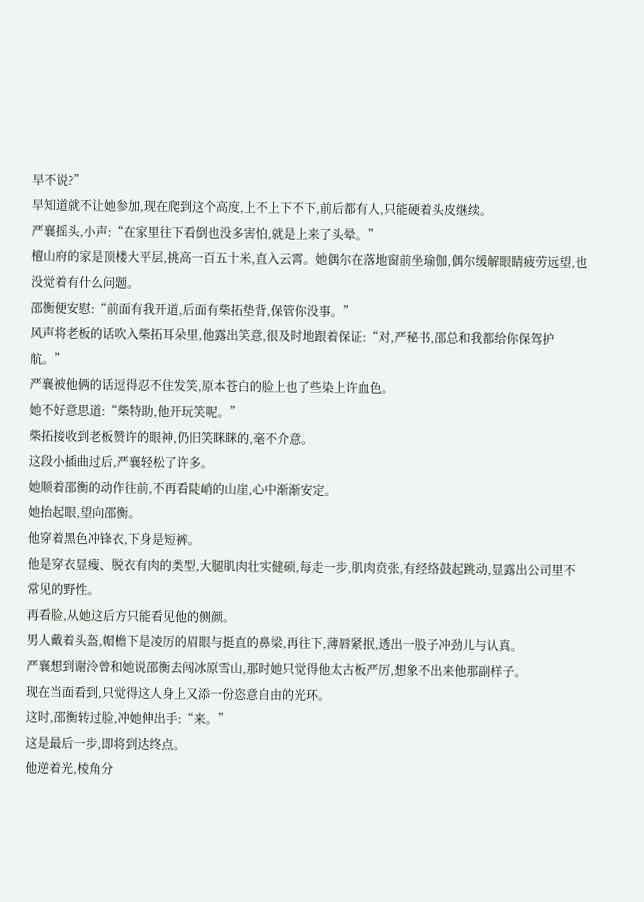早不说?”
早知道就不让她参加,现在爬到这个高度,上不上下不下,前后都有人,只能硬着头皮继续。
严襄摇头,小声:“在家里往下看倒也没多害怕,就是上来了头晕。”
檀山府的家是顶楼大平层,挑高一百五十米,直入云霄。她偶尔在落地窗前坐瑜伽,偶尔缓解眼睛疲劳远望,也没觉着有什么问题。
邵衡便安慰:“前面有我开道,后面有柴拓垫背,保管你没事。”
风声将老板的话吹入柴拓耳朵里,他露出笑意,很及时地跟着保证:“对,严秘书,邵总和我都给你保驾护航。”
严襄被他俩的话逗得忍不住发笑,原本苍白的脸上也了些染上许血色。
她不好意思道:“柴特助,他开玩笑呢。”
柴拓接收到老板赞许的眼神,仍旧笑眯眯的,毫不介意。
这段小插曲过后,严襄轻松了许多。
她顺着邵衡的动作往前,不再看陡峭的山崖,心中渐渐安定。
她抬起眼,望向邵衡。
他穿着黑色冲锋衣,下身是短裤。
他是穿衣显瘦、脱衣有肉的类型,大腿肌肉壮实健硕,每走一步,肌肉贲张,有经络鼓起跳动,显露出公司里不常见的野性。
再看脸,从她这后方只能看见他的侧颜。
男人戴着头盔,帽檐下是凌厉的眉眼与挺直的鼻梁,再往下,薄唇紧抿,透出一股子冲劲儿与认真。
严襄想到谢泠曾和她说邵衡去闯冰原雪山,那时她只觉得他太古板严厉,想象不出来他那副样子。
现在当面看到,只觉得这人身上又添一份恣意自由的光环。
这时,邵衡转过脸,冲她伸出手:“来。”
这是最后一步,即将到达终点。
他逆着光,棱角分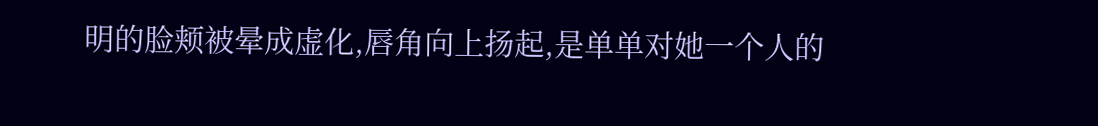明的脸颊被晕成虚化,唇角向上扬起,是单单对她一个人的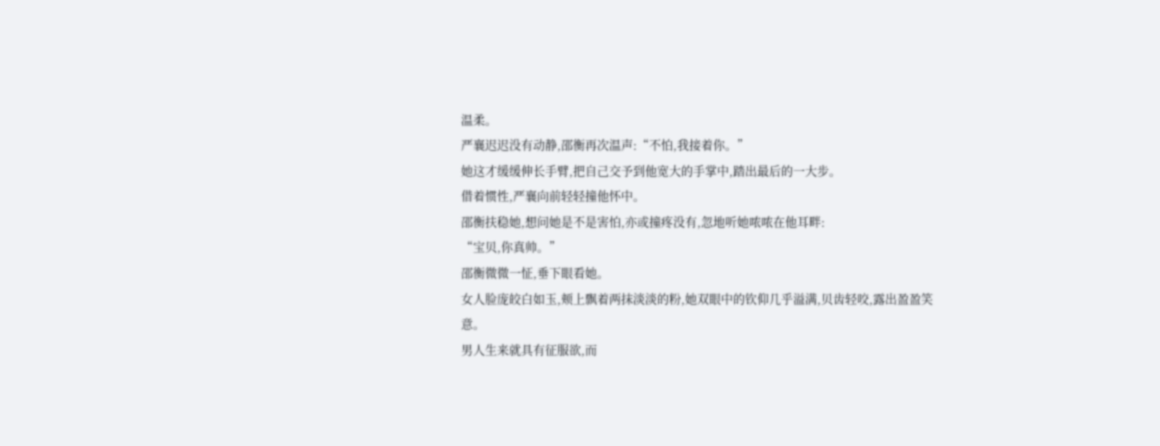温柔。
严襄迟迟没有动静,邵衡再次温声:“不怕,我接着你。”
她这才缓缓伸长手臂,把自己交予到他宽大的手掌中,踏出最后的一大步。
借着惯性,严襄向前轻轻撞他怀中。
邵衡扶稳她,想问她是不是害怕,亦或撞疼没有,忽地听她哝哝在他耳畔:
“宝贝,你真帅。”
邵衡微微一怔,垂下眼看她。
女人脸庞皎白如玉,颊上飘着两抹淡淡的粉,她双眼中的钦仰几乎溢满,贝齿轻咬,露出盈盈笑意。
男人生来就具有征服欲,而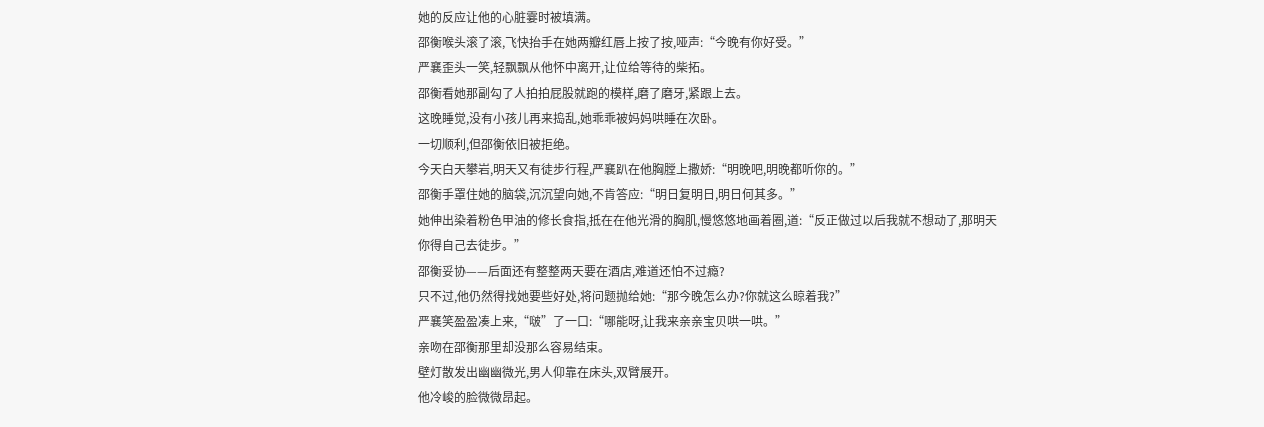她的反应让他的心脏霎时被填满。
邵衡喉头滚了滚,飞快抬手在她两瓣红唇上按了按,哑声:“今晚有你好受。”
严襄歪头一笑,轻飘飘从他怀中离开,让位给等待的柴拓。
邵衡看她那副勾了人拍拍屁股就跑的模样,磨了磨牙,紧跟上去。
这晚睡觉,没有小孩儿再来捣乱,她乖乖被妈妈哄睡在次卧。
一切顺利,但邵衡依旧被拒绝。
今天白天攀岩,明天又有徒步行程,严襄趴在他胸膛上撒娇:“明晚吧,明晚都听你的。”
邵衡手罩住她的脑袋,沉沉望向她,不肯答应:“明日复明日,明日何其多。”
她伸出染着粉色甲油的修长食指,抵在在他光滑的胸肌,慢悠悠地画着圈,道:“反正做过以后我就不想动了,那明天你得自己去徒步。”
邵衡妥协——后面还有整整两天要在酒店,难道还怕不过瘾?
只不过,他仍然得找她要些好处,将问题抛给她:“那今晚怎么办?你就这么晾着我?”
严襄笑盈盈凑上来,“啵”了一口:“哪能呀,让我来亲亲宝贝哄一哄。”
亲吻在邵衡那里却没那么容易结束。
壁灯散发出幽幽微光,男人仰靠在床头,双臂展开。
他冷峻的脸微微昂起。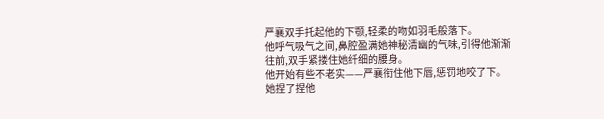严襄双手托起他的下颚,轻柔的吻如羽毛般落下。
他呼气吸气之间,鼻腔盈满她神秘清幽的气味,引得他渐渐往前,双手紧搂住她纤细的腰身。
他开始有些不老实——严襄衔住他下唇,惩罚地咬了下。
她捏了捏他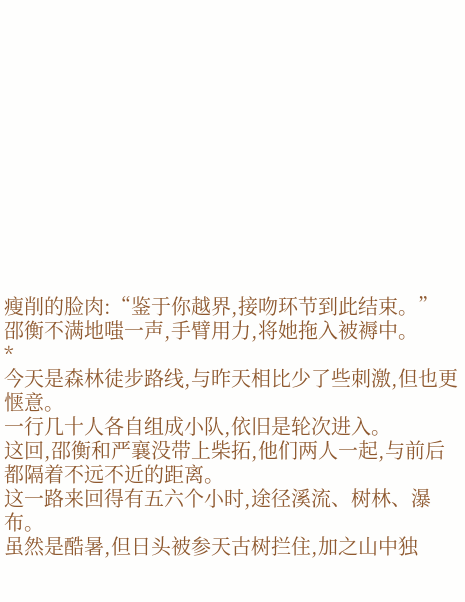瘦削的脸肉:“鉴于你越界,接吻环节到此结束。”
邵衡不满地嗤一声,手臂用力,将她拖入被褥中。
*
今天是森林徒步路线,与昨天相比少了些刺激,但也更惬意。
一行几十人各自组成小队,依旧是轮次进入。
这回,邵衡和严襄没带上柴拓,他们两人一起,与前后都隔着不远不近的距离。
这一路来回得有五六个小时,途径溪流、树林、瀑布。
虽然是酷暑,但日头被参天古树拦住,加之山中独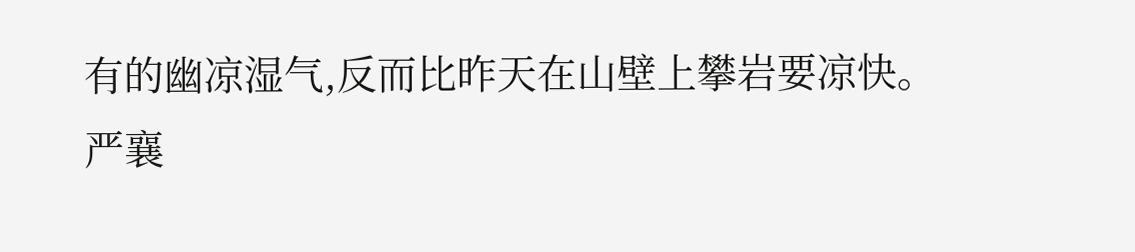有的幽凉湿气,反而比昨天在山壁上攀岩要凉快。
严襄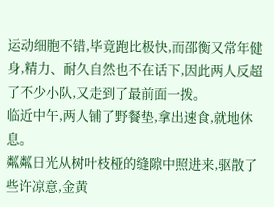运动细胞不错,毕竟跑比极快,而邵衡又常年健身,精力、耐久自然也不在话下,因此两人反超了不少小队,又走到了最前面一拨。
临近中午,两人铺了野餐垫,拿出速食,就地休息。
粼粼日光从树叶枝桠的缝隙中照进来,驱散了些许凉意,金黄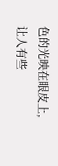色的光映在眼皮上,让人有些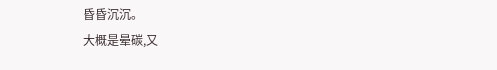昏昏沉沉。
大概是晕碳,又